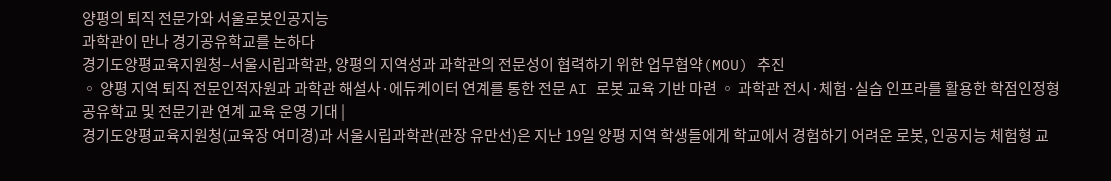양평의 퇴직 전문가와 서울로봇인공지능
과학관이 만나 경기공유학교를 논하다
경기도양평교육지원청–서울시립과학관, 양평의 지역성과 과학관의 전문성이 협력하기 위한 업무협약(MOU) 추진
◦ 양평 지역 퇴직 전문인적자원과 과학관 해설사·에듀케이터 연계를 통한 전문 AI 로봇 교육 기반 마련 ◦ 과학관 전시·체험·실습 인프라를 활용한 학점인정형 공유학교 및 전문기관 연계 교육 운영 기대 |
경기도양평교육지원청(교육장 여미경)과 서울시립과학관(관장 유만선)은 지난 19일 양평 지역 학생들에게 학교에서 경험하기 어려운 로봇, 인공지능 체험형 교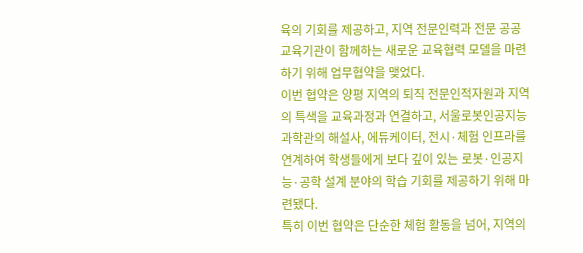육의 기회를 제공하고, 지역 전문인력과 전문 공공교육기관이 함께하는 새로운 교육협력 모델을 마련하기 위해 업무협약을 맺었다.
이번 협약은 양평 지역의 퇴직 전문인적자원과 지역의 특색을 교육과정과 연결하고, 서울로봇인공지능과학관의 해설사, 에듀케이터, 전시·체험 인프라를 연계하여 학생들에게 보다 깊이 있는 로봇·인공지능·공학 설계 분야의 학습 기회를 제공하기 위해 마련됐다.
특히 이번 협약은 단순한 체험 활동을 넘어, 지역의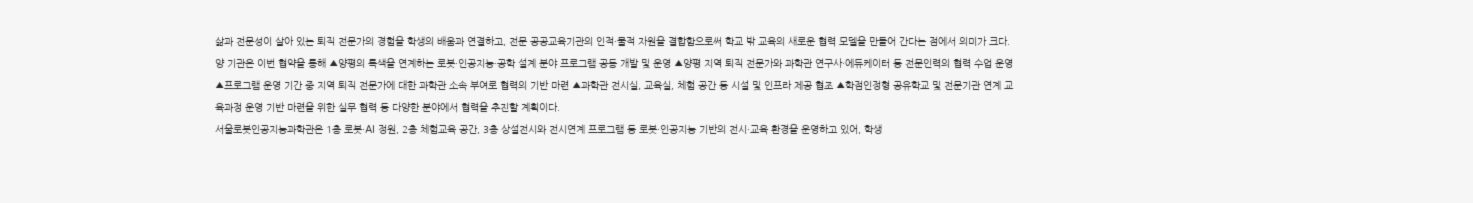삶과 전문성이 살아 있는 퇴직 전문가의 경험을 학생의 배움과 연결하고, 전문 공공교육기관의 인적·물적 자원을 결합함으로써 학교 밖 교육의 새로운 협력 모델을 만들어 간다는 점에서 의미가 크다.
양 기관은 이번 협약을 통해 ▲양평의 특색을 연계하는 로봇·인공지능·공학 설계 분야 프로그램 공동 개발 및 운영 ▲양평 지역 퇴직 전문가와 과학관 연구사·에듀케이터 등 전문인력의 협력 수업 운영 ▲프로그램 운영 기간 중 지역 퇴직 전문가에 대한 과학관 소속 부여로 협력의 기반 마련 ▲과학관 전시실, 교육실, 체험 공간 등 시설 및 인프라 제공 협조 ▲학점인정형 공유학교 및 전문기관 연계 교육과정 운영 기반 마련을 위한 실무 협력 등 다양한 분야에서 협력을 추진할 계획이다.
서울로봇인공지능과학관은 1층 로봇·AI 정원, 2층 체험교육 공간, 3층 상설전시와 전시연계 프로그램 등 로봇·인공지능 기반의 전시·교육 환경을 운영하고 있어, 학생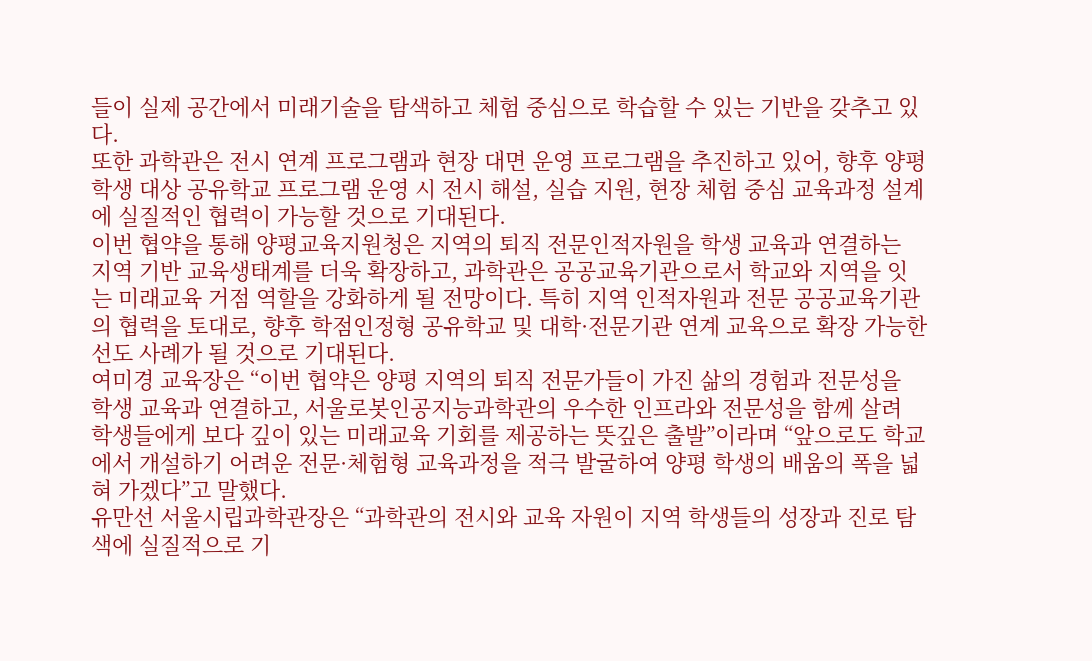들이 실제 공간에서 미래기술을 탐색하고 체험 중심으로 학습할 수 있는 기반을 갖추고 있다.
또한 과학관은 전시 연계 프로그램과 현장 대면 운영 프로그램을 추진하고 있어, 향후 양평 학생 대상 공유학교 프로그램 운영 시 전시 해설, 실습 지원, 현장 체험 중심 교육과정 설계에 실질적인 협력이 가능할 것으로 기대된다.
이번 협약을 통해 양평교육지원청은 지역의 퇴직 전문인적자원을 학생 교육과 연결하는 지역 기반 교육생태계를 더욱 확장하고, 과학관은 공공교육기관으로서 학교와 지역을 잇는 미래교육 거점 역할을 강화하게 될 전망이다. 특히 지역 인적자원과 전문 공공교육기관의 협력을 토대로, 향후 학점인정형 공유학교 및 대학·전문기관 연계 교육으로 확장 가능한 선도 사례가 될 것으로 기대된다.
여미경 교육장은 “이번 협약은 양평 지역의 퇴직 전문가들이 가진 삶의 경험과 전문성을 학생 교육과 연결하고, 서울로봇인공지능과학관의 우수한 인프라와 전문성을 함께 살려 학생들에게 보다 깊이 있는 미래교육 기회를 제공하는 뜻깊은 출발”이라며 “앞으로도 학교에서 개설하기 어려운 전문·체험형 교육과정을 적극 발굴하여 양평 학생의 배움의 폭을 넓혀 가겠다”고 말했다.
유만선 서울시립과학관장은 “과학관의 전시와 교육 자원이 지역 학생들의 성장과 진로 탐색에 실질적으로 기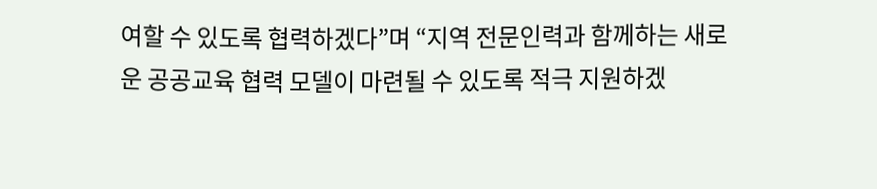여할 수 있도록 협력하겠다”며 “지역 전문인력과 함께하는 새로운 공공교육 협력 모델이 마련될 수 있도록 적극 지원하겠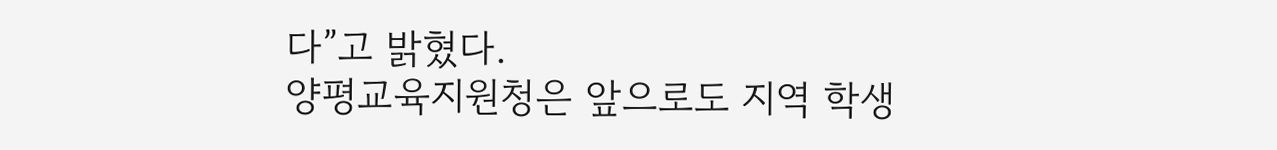다”고 밝혔다.
양평교육지원청은 앞으로도 지역 학생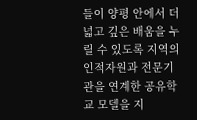들이 양평 안에서 더 넓고 깊은 배움을 누릴 수 있도록 지역의 인적자원과 전문기관을 연계한 공유학교 모델을 지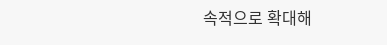속적으로 확대해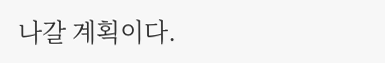나갈 계획이다.